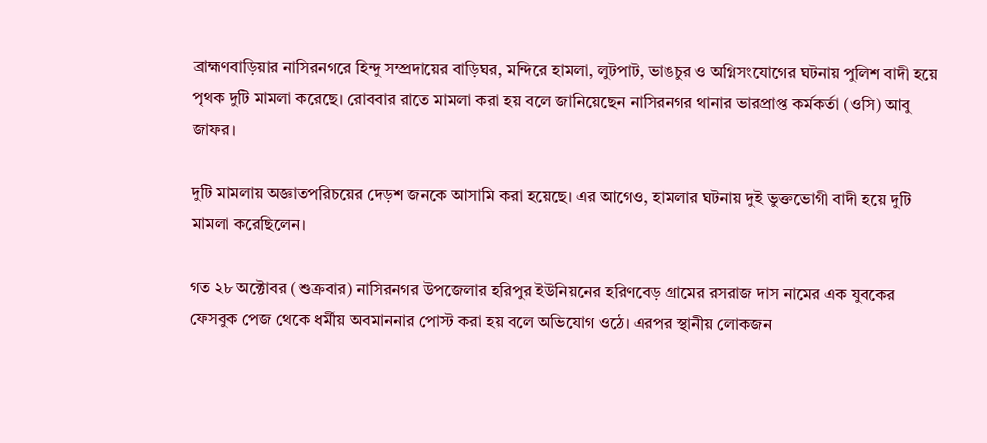ব্রাহ্মণবাড়িয়ার নাসিরনগরে হিন্দু সম্প্রদায়ের বাড়িঘর, মন্দিরে হামলা, লুটপাট, ভাঙচুর ও অগ্নিসংযোগের ঘটনায় পুলিশ বাদী হয়ে পৃথক দুটি মামলা করেছে। রোববার রাতে মামলা করা হয় বলে জানিয়েছেন নাসিরনগর থানার ভারপ্রাপ্ত কর্মকর্তা (ওসি) আবু জাফর।

দুটি মামলায় অজ্ঞাতপরিচয়ের দেড়শ জনকে আসামি করা হয়েছে। এর আগেও, হামলার ঘটনায় দুই ভুক্তভোগী বাদী হয়ে দুটি মামলা করেছিলেন।

গত ২৮ অক্টোবর (শুক্রবার) নাসিরনগর উপজেলার হরিপুর ইউনিয়নের হরিণবেড় গ্রামের রসরাজ দাস নামের এক যুবকের ফেসবুক পেজ থেকে ধর্মীয় অবমাননার পোস্ট করা হয় বলে অভিযোগ ওঠে। এরপর স্থানীয় লোকজন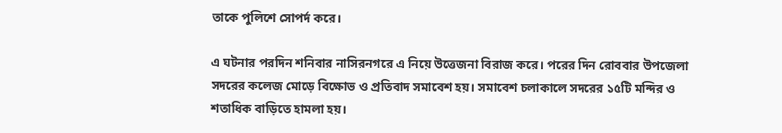তাকে পুলিশে সোপর্দ করে।

এ ঘটনার পরদিন শনিবার নাসিরনগরে এ নিয়ে উত্তেজনা বিরাজ করে। পরের দিন রোববার উপজেলা সদরের কলেজ মোড়ে বিক্ষোভ ও প্রতিবাদ সমাবেশ হয়। সমাবেশ চলাকালে সদরের ১৫টি মন্দির ও শতাধিক বাড়িতে হামলা হয়।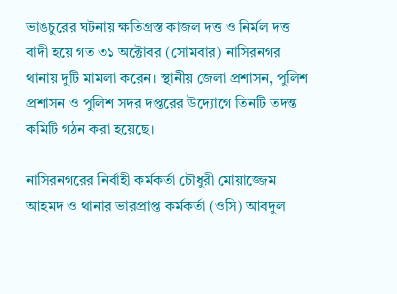ভাঙচুরের ঘটনায় ক্ষতিগ্রস্ত কাজল দত্ত ও নির্মল দত্ত বাদী হয়ে গত ৩১ অক্টোবর (সোমবার) নাসিরনগর থানায় দুটি মামলা করেন। স্থানীয় জেলা প্রশাসন, পুলিশ প্রশাসন ও পুলিশ সদর দপ্তরের উদ্যোগে তিনটি তদন্ত কমিটি গঠন করা হয়েছে।

নাসিরনগরের নির্বাহী কর্মকর্তা চৌধুরী মোয়াজ্জেম আহমদ ও থানার ভারপ্রাপ্ত কর্মকর্তা (ওসি) আবদুল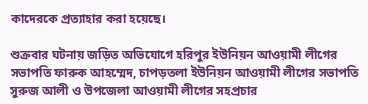কাদেরকে প্রত্যাহার করা হয়েছে।

শুক্রবার ঘটনায় জড়িত অভিযোগে হরিপুর ইউনিয়ন আওয়ামী লীগের সভাপতি ফারুক আহম্মেদ, চাপড়তলা ইউনিয়ন আওয়ামী লীগের সভাপতি সুরুজ আলী ও উপজেলা আওয়ামী লীগের সহপ্রচার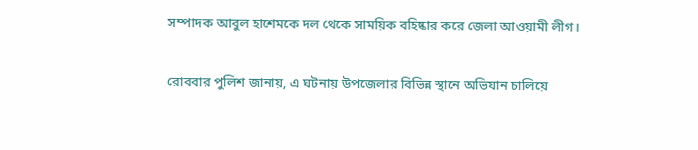সম্পাদক আবুল হাশেমকে দল থেকে সাময়িক বহিষ্কার করে জেলা আওয়ামী লীগ।

রোববার পুলিশ জানায়, এ ঘটনায় উপজেলার বিভিন্ন স্থানে অভিযান চালিয়ে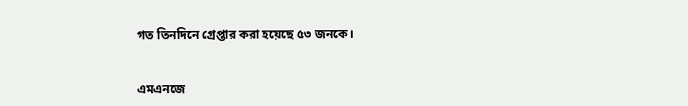গত তিনদিনে গ্রেপ্তার করা হয়েছে ৫৩ জনকে।


এমএনজে